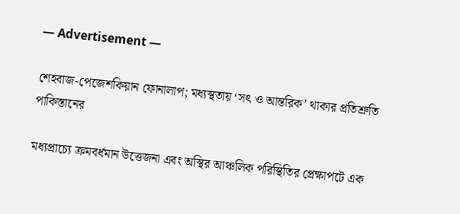― Advertisement ―

শেহবাজ-পেজেশকিয়ান ফোনালাপ; মধ্যস্থতায় ‘সৎ ও আন্তরিক’ থাকার প্রতিশ্রুতি পাকিস্তানের

মধ্যপ্রাচ্যে ক্রমবর্ধমান উত্তেজনা এবং অস্থির আঞ্চলিক পরিস্থিতির প্রেক্ষাপটে এক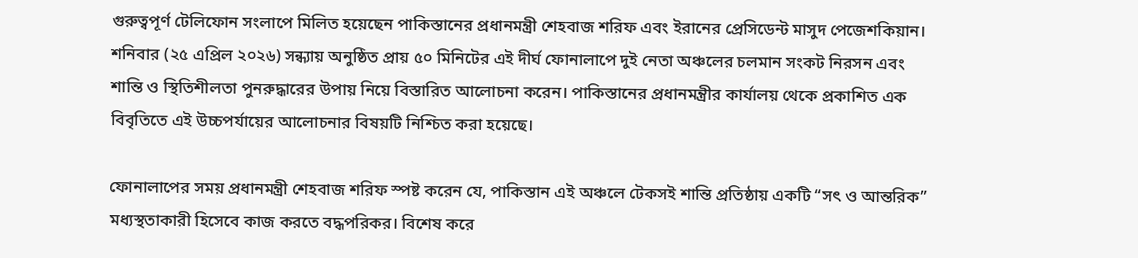গুরুত্বপূর্ণ টেলিফোন সংলাপে মিলিত হয়েছেন পাকিস্তানের প্রধানমন্ত্রী শেহবাজ শরিফ এবং ইরানের প্রেসিডেন্ট মাসুদ পেজেশকিয়ান। শনিবার (২৫ এপ্রিল ২০২৬) সন্ধ্যায় অনুষ্ঠিত প্রায় ৫০ মিনিটের এই দীর্ঘ ফোনালাপে দুই নেতা অঞ্চলের চলমান সংকট নিরসন এবং শান্তি ও স্থিতিশীলতা পুনরুদ্ধারের উপায় নিয়ে বিস্তারিত আলোচনা করেন। পাকিস্তানের প্রধানমন্ত্রীর কার্যালয় থেকে প্রকাশিত এক বিবৃতিতে এই উচ্চপর্যায়ের আলোচনার বিষয়টি নিশ্চিত করা হয়েছে।

ফোনালাপের সময় প্রধানমন্ত্রী শেহবাজ শরিফ স্পষ্ট করেন যে, পাকিস্তান এই অঞ্চলে টেকসই শান্তি প্রতিষ্ঠায় একটি “সৎ ও আন্তরিক” মধ্যস্থতাকারী হিসেবে কাজ করতে বদ্ধপরিকর। বিশেষ করে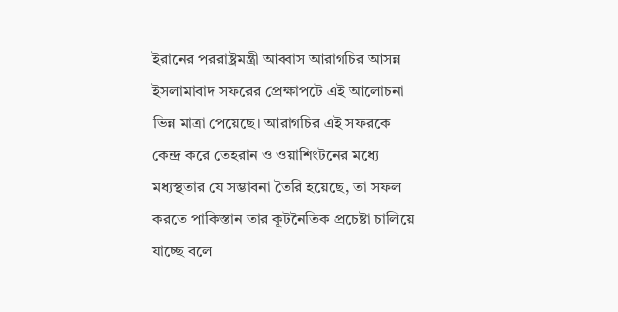ইরানের পররাষ্ট্রমন্ত্রী আব্বাস আরাগচির আসন্ন ইসলামাবাদ সফরের প্রেক্ষাপটে এই আলোচনা ভিন্ন মাত্রা পেয়েছে। আরাগচির এই সফরকে কেন্দ্র করে তেহরান ও ওয়াশিংটনের মধ্যে মধ্যস্থতার যে সম্ভাবনা তৈরি হয়েছে, তা সফল করতে পাকিস্তান তার কূটনৈতিক প্রচেষ্টা চালিয়ে যাচ্ছে বলে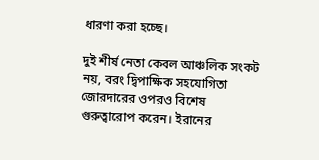ধারণা করা হচ্ছে।

দুই শীর্ষ নেতা কেবল আঞ্চলিক সংকট নয়, বরং দ্বিপাক্ষিক সহযোগিতা জোরদারের ওপরও বিশেষ গুরুত্বারোপ করেন। ইরানের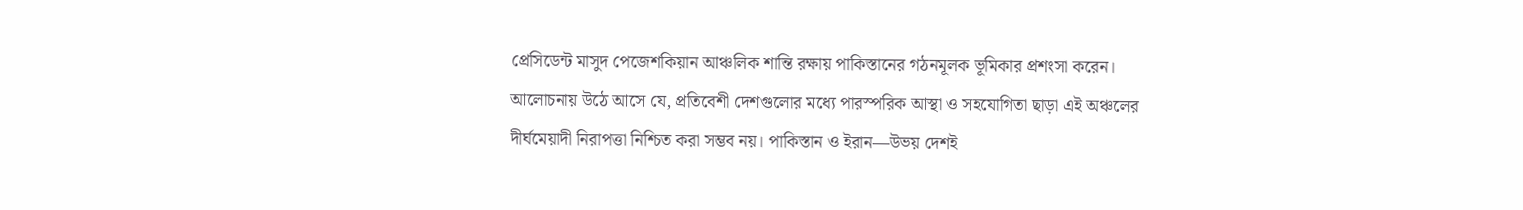প্রেসিডেন্ট মাসুদ পেজেশকিয়ান আঞ্চলিক শান্তি রক্ষায় পাকিস্তানের গঠনমূলক ভূমিকার প্রশংসা করেন। আলোচনায় উঠে আসে যে, প্রতিবেশী দেশগুলোর মধ্যে পারস্পরিক আস্থা ও সহযোগিতা ছাড়া এই অঞ্চলের দীর্ঘমেয়াদী নিরাপত্তা নিশ্চিত করা সম্ভব নয়। পাকিস্তান ও ইরান—উভয় দেশই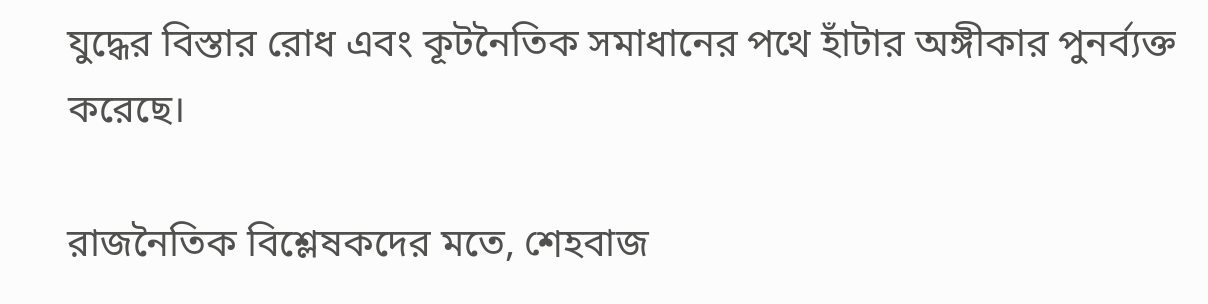যুদ্ধের বিস্তার রোধ এবং কূটনৈতিক সমাধানের পথে হাঁটার অঙ্গীকার পুনর্ব্যক্ত করেছে।

রাজনৈতিক বিশ্লেষকদের মতে, শেহবাজ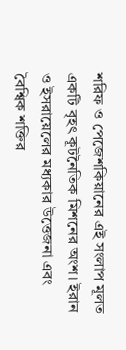শরিফ ও পেজেশকিয়ানের এই সংলাপ মূলত একটি বৃহৎ কূটনৈতিক মিশনের অংশ। ইরান ও ইসরায়েলের মধ্যকার উত্তেজনা এবং বৈশ্বিক শক্তির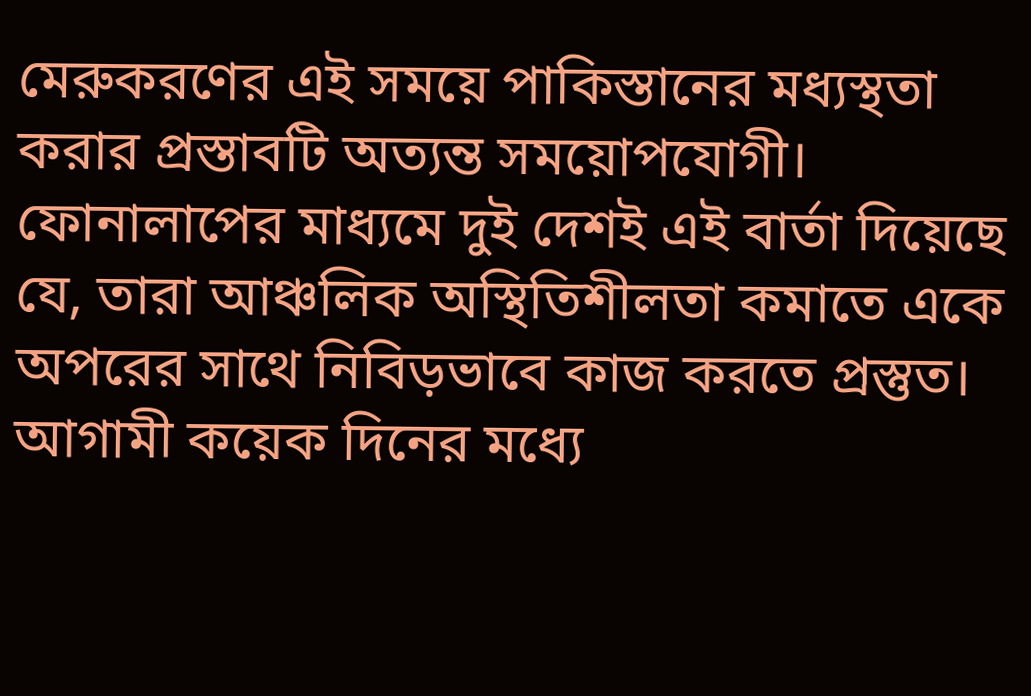মেরুকরণের এই সময়ে পাকিস্তানের মধ্যস্থতা করার প্রস্তাবটি অত্যন্ত সময়োপযোগী। ফোনালাপের মাধ্যমে দুই দেশই এই বার্তা দিয়েছে যে, তারা আঞ্চলিক অস্থিতিশীলতা কমাতে একে অপরের সাথে নিবিড়ভাবে কাজ করতে প্রস্তুত। আগামী কয়েক দিনের মধ্যে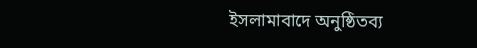ইসলামাবাদে অনুষ্ঠিতব্য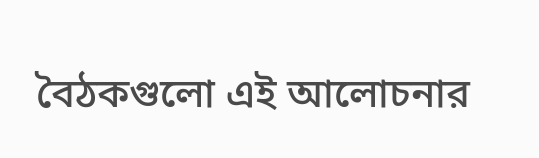বৈঠকগুলো এই আলোচনার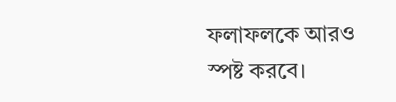ফলাফলকে আরও স্পষ্ট করবে।